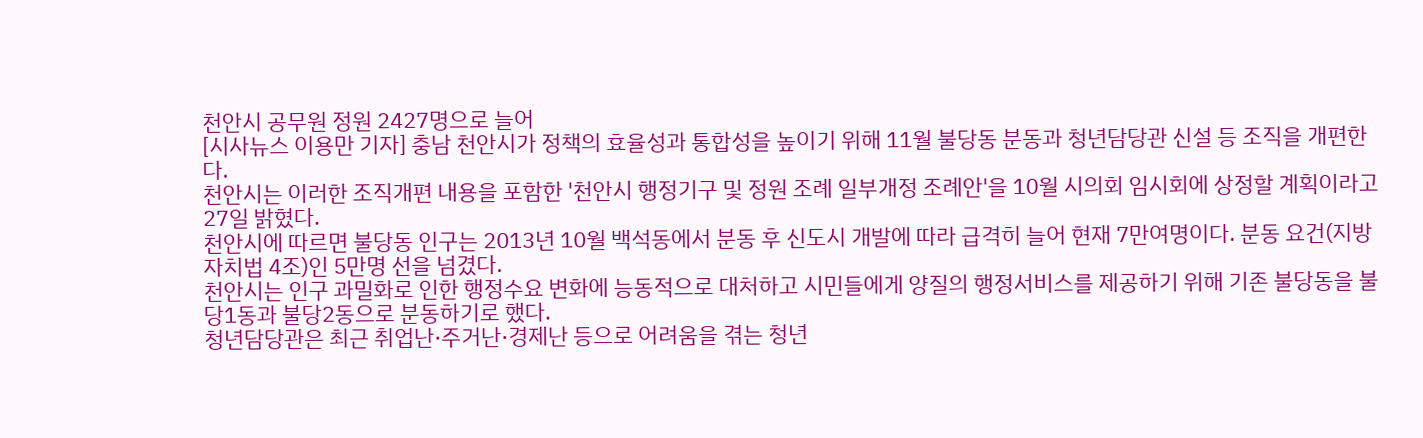천안시 공무원 정원 2427명으로 늘어
[시사뉴스 이용만 기자] 충남 천안시가 정책의 효율성과 통합성을 높이기 위해 11월 불당동 분동과 청년담당관 신설 등 조직을 개편한다.
천안시는 이러한 조직개편 내용을 포함한 '천안시 행정기구 및 정원 조례 일부개정 조례안'을 10월 시의회 임시회에 상정할 계획이라고 27일 밝혔다.
천안시에 따르면 불당동 인구는 2013년 10월 백석동에서 분동 후 신도시 개발에 따라 급격히 늘어 현재 7만여명이다. 분동 요건(지방자치법 4조)인 5만명 선을 넘겼다.
천안시는 인구 과밀화로 인한 행정수요 변화에 능동적으로 대처하고 시민들에게 양질의 행정서비스를 제공하기 위해 기존 불당동을 불당1동과 불당2동으로 분동하기로 했다.
청년담당관은 최근 취업난·주거난·경제난 등으로 어려움을 겪는 청년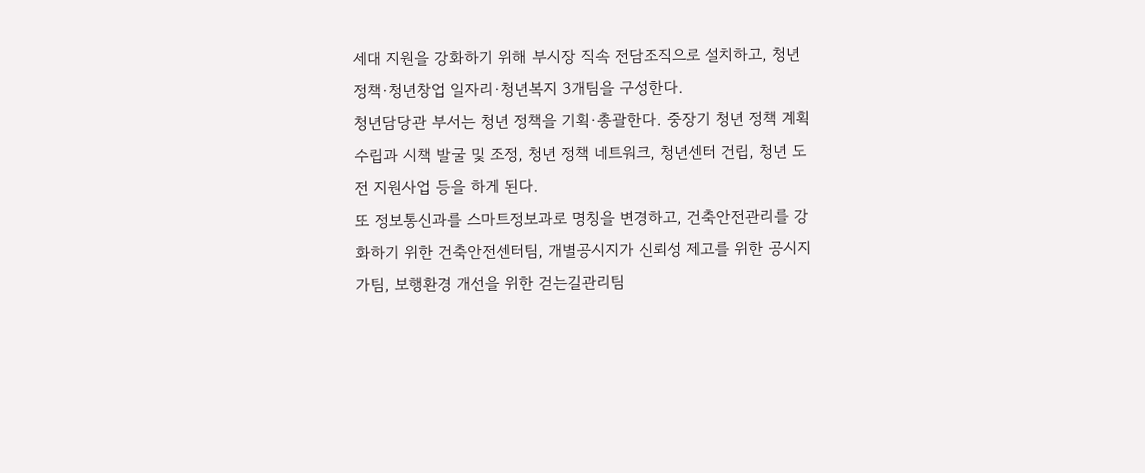세대 지원을 강화하기 위해 부시장 직속 전담조직으로 설치하고, 청년 정책·청년창업 일자리·청년복지 3개팀을 구성한다.
청년담당관 부서는 청년 정책을 기획·총괄한다. 중장기 청년 정책 계획 수립과 시책 발굴 및 조정, 청년 정책 네트워크, 청년센터 건립, 청년 도전 지원사업 등을 하게 된다.
또 정보통신과를 스마트정보과로 명칭을 변경하고, 건축안전관리를 강화하기 위한 건축안전센터팀, 개별공시지가 신뢰성 제고를 위한 공시지가팀, 보행환경 개선을 위한 걷는길관리팀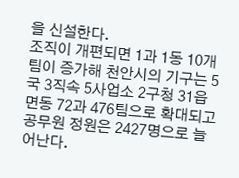을 신설한다.
조직이 개편되면 1과 1동 10개 팀이 증가해 천안시의 기구는 5국 3직속 5사업소 2구청 31읍면동 72과 476팀으로 확대되고 공무원 정원은 2427명으로 늘어난다.